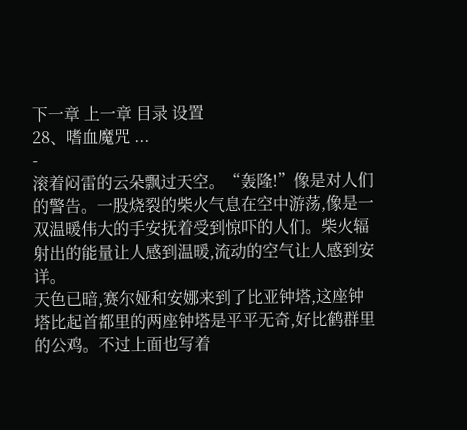下一章 上一章 目录 设置
28、嗜血魔咒 ...
-
滚着闷雷的云朵飘过天空。“轰隆!”像是对人们的警告。一股烧裂的柴火气息在空中游荡,像是一双温暖伟大的手安抚着受到惊吓的人们。柴火辐射出的能量让人感到温暖,流动的空气让人感到安详。
天色已暗,赛尔娅和安娜来到了比亚钟塔,这座钟塔比起首都里的两座钟塔是平平无奇,好比鹤群里的公鸡。不过上面也写着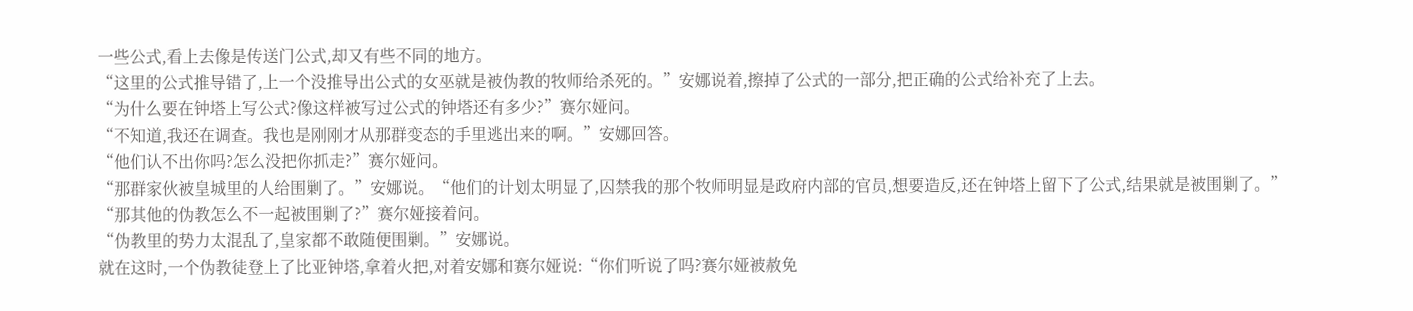一些公式,看上去像是传送门公式,却又有些不同的地方。
“这里的公式推导错了,上一个没推导出公式的女巫就是被伪教的牧师给杀死的。”安娜说着,擦掉了公式的一部分,把正确的公式给补充了上去。
“为什么要在钟塔上写公式?像这样被写过公式的钟塔还有多少?”赛尔娅问。
“不知道,我还在调查。我也是刚刚才从那群变态的手里逃出来的啊。”安娜回答。
“他们认不出你吗?怎么没把你抓走?”赛尔娅问。
“那群家伙被皇城里的人给围剿了。”安娜说。“他们的计划太明显了,囚禁我的那个牧师明显是政府内部的官员,想要造反,还在钟塔上留下了公式,结果就是被围剿了。”
“那其他的伪教怎么不一起被围剿了?”赛尔娅接着问。
“伪教里的势力太混乱了,皇家都不敢随便围剿。”安娜说。
就在这时,一个伪教徒登上了比亚钟塔,拿着火把,对着安娜和赛尔娅说:“你们听说了吗?赛尔娅被赦免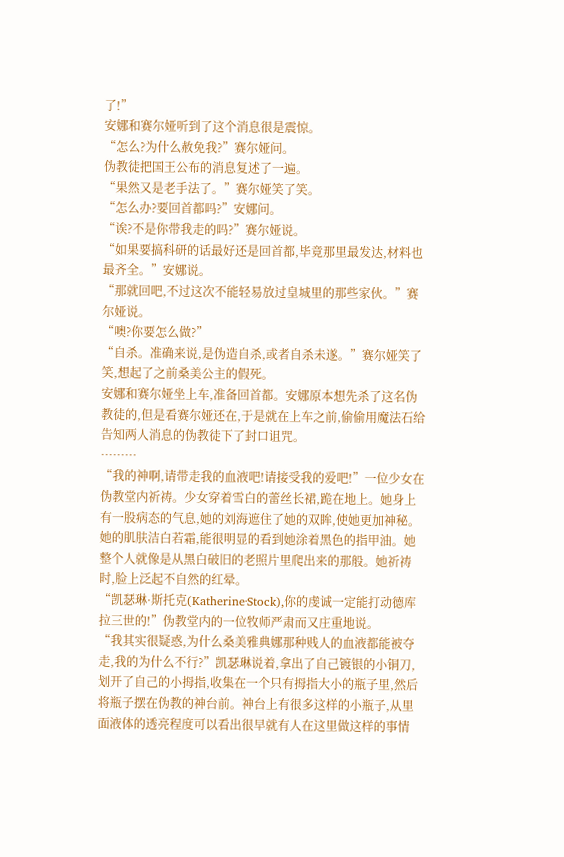了!”
安娜和赛尔娅听到了这个消息很是震惊。
“怎么?为什么赦免我?”赛尔娅问。
伪教徒把国王公布的消息复述了一遍。
“果然又是老手法了。”赛尔娅笑了笑。
“怎么办?要回首都吗?”安娜问。
“诶?不是你带我走的吗?”赛尔娅说。
“如果要搞科研的话最好还是回首都,毕竟那里最发达,材料也最齐全。”安娜说。
“那就回吧,不过这次不能轻易放过皇城里的那些家伙。”赛尔娅说。
“噢?你要怎么做?”
“自杀。准确来说,是伪造自杀,或者自杀未遂。”赛尔娅笑了笑,想起了之前桑美公主的假死。
安娜和赛尔娅坐上车,准备回首都。安娜原本想先杀了这名伪教徒的,但是看赛尔娅还在,于是就在上车之前,偷偷用魔法石给告知两人消息的伪教徒下了封口诅咒。
………
“我的神啊,请带走我的血液吧!请接受我的爱吧!”一位少女在伪教堂内祈祷。少女穿着雪白的蕾丝长裙,跪在地上。她身上有一股病态的气息,她的刘海遮住了她的双眸,使她更加神秘。她的肌肤洁白若霜,能很明显的看到她涂着黑色的指甲油。她整个人就像是从黑白破旧的老照片里爬出来的那般。她祈祷时,脸上泛起不自然的红晕。
“凯瑟琳·斯托克(Katherine·Stock),你的虔诚一定能打动德库拉三世的!”伪教堂内的一位牧师严肃而又庄重地说。
“我其实很疑惑,为什么桑美雅典娜那种贱人的血液都能被夺走,我的为什么不行?”凯瑟琳说着,拿出了自己镀银的小铜刀,划开了自己的小拇指,收集在一个只有拇指大小的瓶子里,然后将瓶子摆在伪教的神台前。神台上有很多这样的小瓶子,从里面液体的透亮程度可以看出很早就有人在这里做这样的事情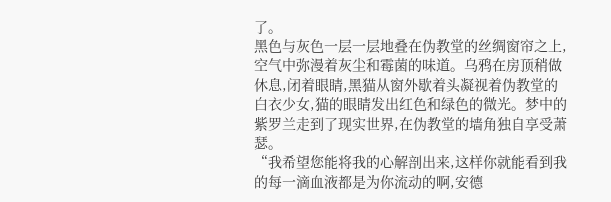了。
黑色与灰色一层一层地叠在伪教堂的丝绸窗帘之上,空气中弥漫着灰尘和霉菌的味道。乌鸦在房顶稍做休息,闭着眼睛,黑猫从窗外歇着头凝视着伪教堂的白衣少女,猫的眼睛发出红色和绿色的微光。梦中的紫罗兰走到了现实世界,在伪教堂的墙角独自享受萧瑟。
“我希望您能将我的心解剖出来,这样你就能看到我的每一滴血液都是为你流动的啊,安德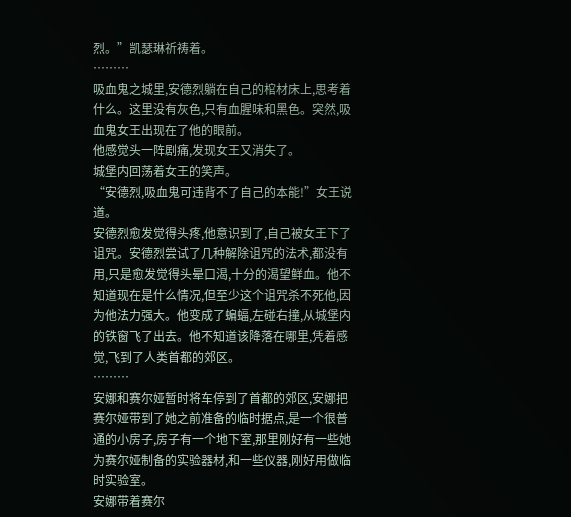烈。”凯瑟琳祈祷着。
………
吸血鬼之城里,安德烈躺在自己的棺材床上,思考着什么。这里没有灰色,只有血腥味和黑色。突然,吸血鬼女王出现在了他的眼前。
他感觉头一阵剧痛,发现女王又消失了。
城堡内回荡着女王的笑声。
“安德烈,吸血鬼可违背不了自己的本能!”女王说道。
安德烈愈发觉得头疼,他意识到了,自己被女王下了诅咒。安德烈尝试了几种解除诅咒的法术,都没有用,只是愈发觉得头晕口渴,十分的渴望鲜血。他不知道现在是什么情况,但至少这个诅咒杀不死他,因为他法力强大。他变成了蝙蝠,左碰右撞,从城堡内的铁窗飞了出去。他不知道该降落在哪里,凭着感觉,飞到了人类首都的郊区。
………
安娜和赛尔娅暂时将车停到了首都的郊区,安娜把赛尔娅带到了她之前准备的临时据点,是一个很普通的小房子,房子有一个地下室,那里刚好有一些她为赛尔娅制备的实验器材,和一些仪器,刚好用做临时实验室。
安娜带着赛尔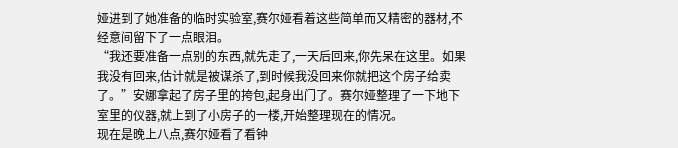娅进到了她准备的临时实验室,赛尔娅看着这些简单而又精密的器材,不经意间留下了一点眼泪。
“我还要准备一点别的东西,就先走了,一天后回来,你先呆在这里。如果我没有回来,估计就是被谋杀了,到时候我没回来你就把这个房子给卖了。”安娜拿起了房子里的挎包,起身出门了。赛尔娅整理了一下地下室里的仪器,就上到了小房子的一楼,开始整理现在的情况。
现在是晚上八点,赛尔娅看了看钟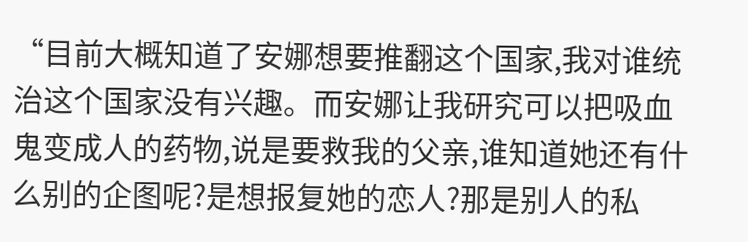“目前大概知道了安娜想要推翻这个国家,我对谁统治这个国家没有兴趣。而安娜让我研究可以把吸血鬼变成人的药物,说是要救我的父亲,谁知道她还有什么别的企图呢?是想报复她的恋人?那是别人的私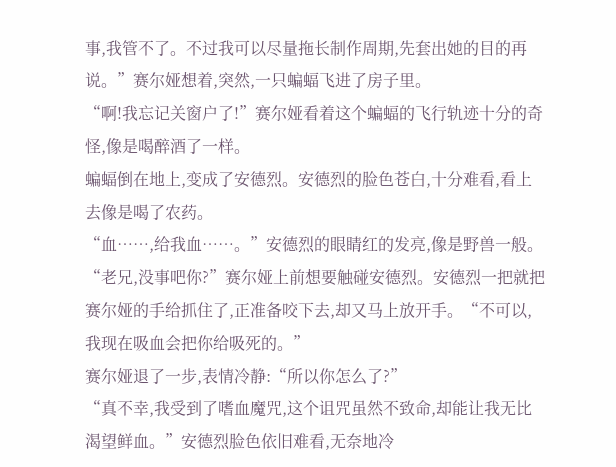事,我管不了。不过我可以尽量拖长制作周期,先套出她的目的再说。”赛尔娅想着,突然,一只蝙蝠飞进了房子里。
“啊!我忘记关窗户了!”赛尔娅看着这个蝙蝠的飞行轨迹十分的奇怪,像是喝醉酒了一样。
蝙蝠倒在地上,变成了安德烈。安德烈的脸色苍白,十分难看,看上去像是喝了农药。
“血……,给我血……。”安德烈的眼睛红的发亮,像是野兽一般。
“老兄,没事吧你?”赛尔娅上前想要触碰安德烈。安德烈一把就把赛尔娅的手给抓住了,正准备咬下去,却又马上放开手。“不可以,我现在吸血会把你给吸死的。”
赛尔娅退了一步,表情冷静:“所以你怎么了?”
“真不幸,我受到了嗜血魔咒,这个诅咒虽然不致命,却能让我无比渴望鲜血。”安德烈脸色依旧难看,无奈地冷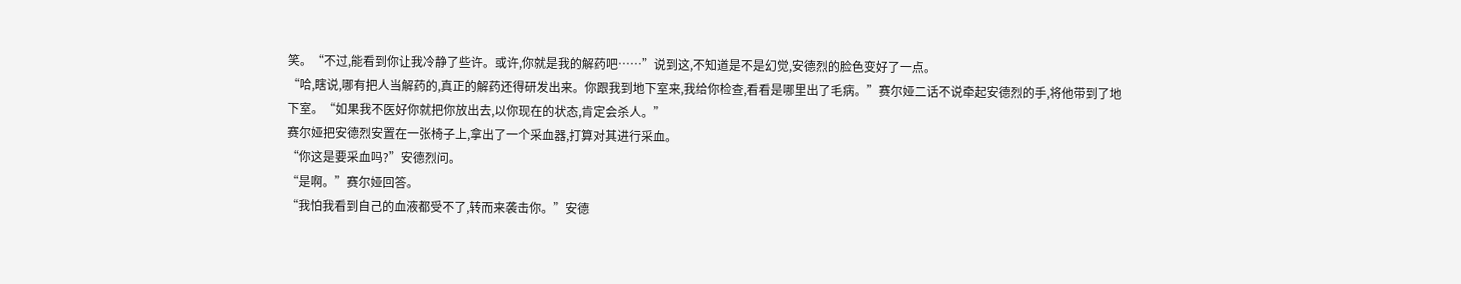笑。“不过,能看到你让我冷静了些许。或许,你就是我的解药吧……”说到这,不知道是不是幻觉,安德烈的脸色变好了一点。
“哈,瞎说,哪有把人当解药的,真正的解药还得研发出来。你跟我到地下室来,我给你检查,看看是哪里出了毛病。”赛尔娅二话不说牵起安德烈的手,将他带到了地下室。“如果我不医好你就把你放出去,以你现在的状态,肯定会杀人。”
赛尔娅把安德烈安置在一张椅子上,拿出了一个采血器,打算对其进行采血。
“你这是要采血吗?”安德烈问。
“是啊。”赛尔娅回答。
“我怕我看到自己的血液都受不了,转而来袭击你。”安德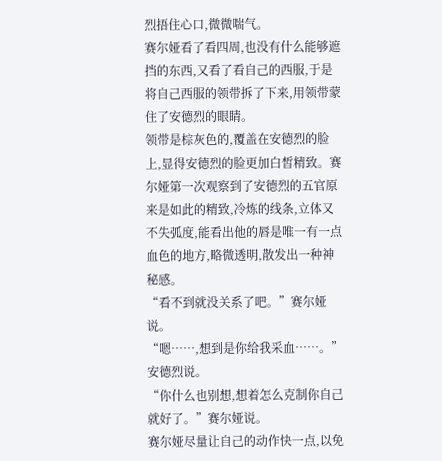烈捂住心口,微微喘气。
赛尔娅看了看四周,也没有什么能够遮挡的东西,又看了看自己的西服,于是将自己西服的领带拆了下来,用领带蒙住了安德烈的眼睛。
领带是棕灰色的,覆盖在安德烈的脸上,显得安德烈的脸更加白皙精致。赛尔娅第一次观察到了安德烈的五官原来是如此的精致,冷炼的线条,立体又不失弧度,能看出他的唇是唯一有一点血色的地方,略微透明,散发出一种神秘感。
“看不到就没关系了吧。”赛尔娅说。
“嗯……,想到是你给我采血……。”安德烈说。
“你什么也别想,想着怎么克制你自己就好了。”赛尔娅说。
赛尔娅尽量让自己的动作快一点,以免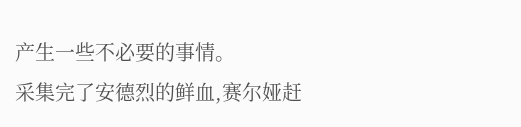产生一些不必要的事情。
采集完了安德烈的鲜血,赛尔娅赶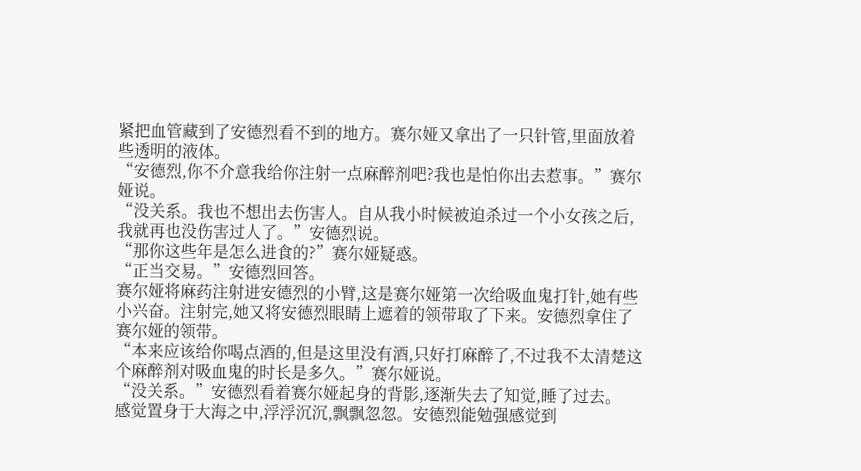紧把血管藏到了安德烈看不到的地方。赛尔娅又拿出了一只针管,里面放着些透明的液体。
“安德烈,你不介意我给你注射一点麻醉剂吧?我也是怕你出去惹事。”赛尔娅说。
“没关系。我也不想出去伤害人。自从我小时候被迫杀过一个小女孩之后,我就再也没伤害过人了。”安德烈说。
“那你这些年是怎么进食的?”赛尔娅疑惑。
“正当交易。”安德烈回答。
赛尔娅将麻药注射进安德烈的小臂,这是赛尔娅第一次给吸血鬼打针,她有些小兴奋。注射完,她又将安德烈眼睛上遮着的领带取了下来。安德烈拿住了赛尔娅的领带。
“本来应该给你喝点酒的,但是这里没有酒,只好打麻醉了,不过我不太清楚这个麻醉剂对吸血鬼的时长是多久。”赛尔娅说。
“没关系。”安德烈看着赛尔娅起身的背影,逐渐失去了知觉,睡了过去。
感觉置身于大海之中,浮浮沉沉,飘飘忽忽。安德烈能勉强感觉到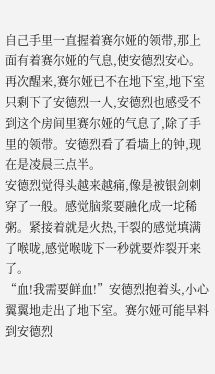自己手里一直握着赛尔娅的领带,那上面有着赛尔娅的气息,使安德烈安心。
再次醒来,赛尔娅已不在地下室,地下室只剩下了安德烈一人,安德烈也感受不到这个房间里赛尔娅的气息了,除了手里的领带。安德烈看了看墙上的钟,现在是凌晨三点半。
安德烈觉得头越来越痛,像是被银剑刺穿了一般。感觉脑浆要融化成一坨稀粥。紧接着就是火热,干裂的感觉填满了喉咙,感觉喉咙下一秒就要炸裂开来了。
“血!我需要鲜血!”安德烈抱着头,小心翼翼地走出了地下室。赛尔娅可能早料到安德烈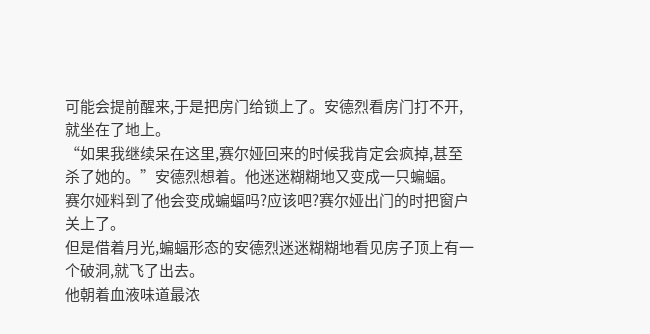可能会提前醒来,于是把房门给锁上了。安德烈看房门打不开,就坐在了地上。
“如果我继续呆在这里,赛尔娅回来的时候我肯定会疯掉,甚至杀了她的。”安德烈想着。他迷迷糊糊地又变成一只蝙蝠。
赛尔娅料到了他会变成蝙蝠吗?应该吧?赛尔娅出门的时把窗户关上了。
但是借着月光,蝙蝠形态的安德烈迷迷糊糊地看见房子顶上有一个破洞,就飞了出去。
他朝着血液味道最浓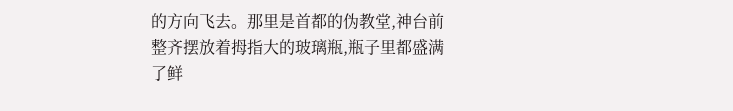的方向飞去。那里是首都的伪教堂,神台前整齐摆放着拇指大的玻璃瓶,瓶子里都盛满了鲜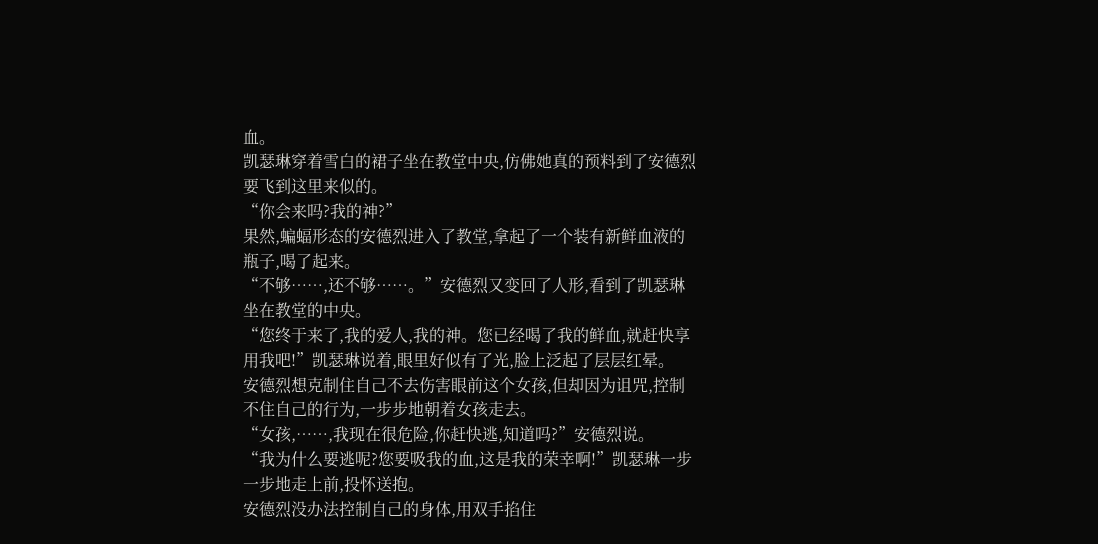血。
凯瑟琳穿着雪白的裙子坐在教堂中央,仿佛她真的预料到了安德烈要飞到这里来似的。
“你会来吗?我的神?”
果然,蝙蝠形态的安德烈进入了教堂,拿起了一个装有新鲜血液的瓶子,喝了起来。
“不够……,还不够……。”安德烈又变回了人形,看到了凯瑟琳坐在教堂的中央。
“您终于来了,我的爱人,我的神。您已经喝了我的鲜血,就赶快享用我吧!”凯瑟琳说着,眼里好似有了光,脸上泛起了层层红晕。
安德烈想克制住自己不去伤害眼前这个女孩,但却因为诅咒,控制不住自己的行为,一步步地朝着女孩走去。
“女孩,……,我现在很危险,你赶快逃,知道吗?”安德烈说。
“我为什么要逃呢?您要吸我的血,这是我的荣幸啊!”凯瑟琳一步一步地走上前,投怀送抱。
安德烈没办法控制自己的身体,用双手掐住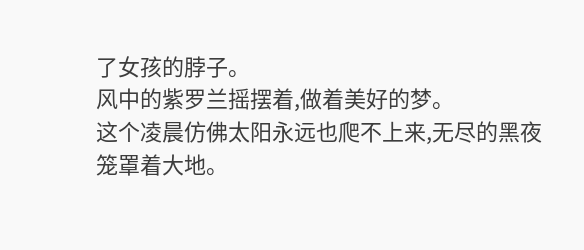了女孩的脖子。
风中的紫罗兰摇摆着,做着美好的梦。
这个凌晨仿佛太阳永远也爬不上来,无尽的黑夜笼罩着大地。